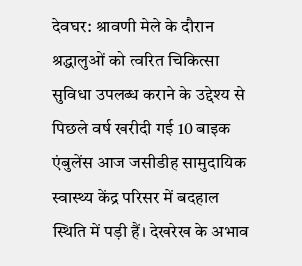देवघर: श्रावणी मेले के दौरान श्रद्धालुओं को त्वरित चिकित्सा सुविधा उपलब्ध कराने के उद्देश्य से पिछले वर्ष खरीदी गई 10 बाइक एंबुलेंस आज जसीडीह सामुदायिक स्वास्थ्य केंद्र परिसर में बदहाल स्थिति में पड़ी हैं। देखरेख के अभाव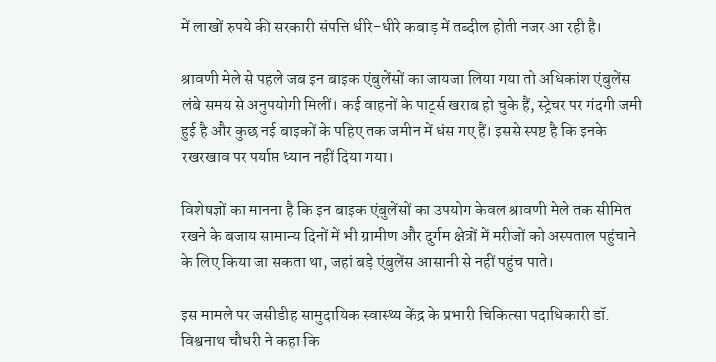में लाखों रुपये की सरकारी संपत्ति धीरे-धीरे कबाड़ में तब्दील होती नजर आ रही है।

श्रावणी मेले से पहले जब इन बाइक एंबुलेंसों का जायजा लिया गया तो अधिकांश एंबुलेंस लंबे समय से अनुपयोगी मिलीं। कई वाहनों के पार्ट्स खराब हो चुके हैं, स्ट्रेचर पर गंदगी जमी हुई है और कुछ नई बाइकों के पहिए तक जमीन में धंस गए हैं। इससे स्पष्ट है कि इनके रखरखाव पर पर्याप्त ध्यान नहीं दिया गया।

विशेषज्ञों का मानना है कि इन बाइक एंबुलेंसों का उपयोग केवल श्रावणी मेले तक सीमित रखने के बजाय सामान्य दिनों में भी ग्रामीण और दुर्गम क्षेत्रों में मरीजों को अस्पताल पहुंचाने के लिए किया जा सकता था, जहां बड़े एंबुलेंस आसानी से नहीं पहुंच पाते।

इस मामले पर जसीडीह सामुदायिक स्वास्थ्य केंद्र के प्रभारी चिकित्सा पदाधिकारी डॉ. विश्वनाथ चौधरी ने कहा कि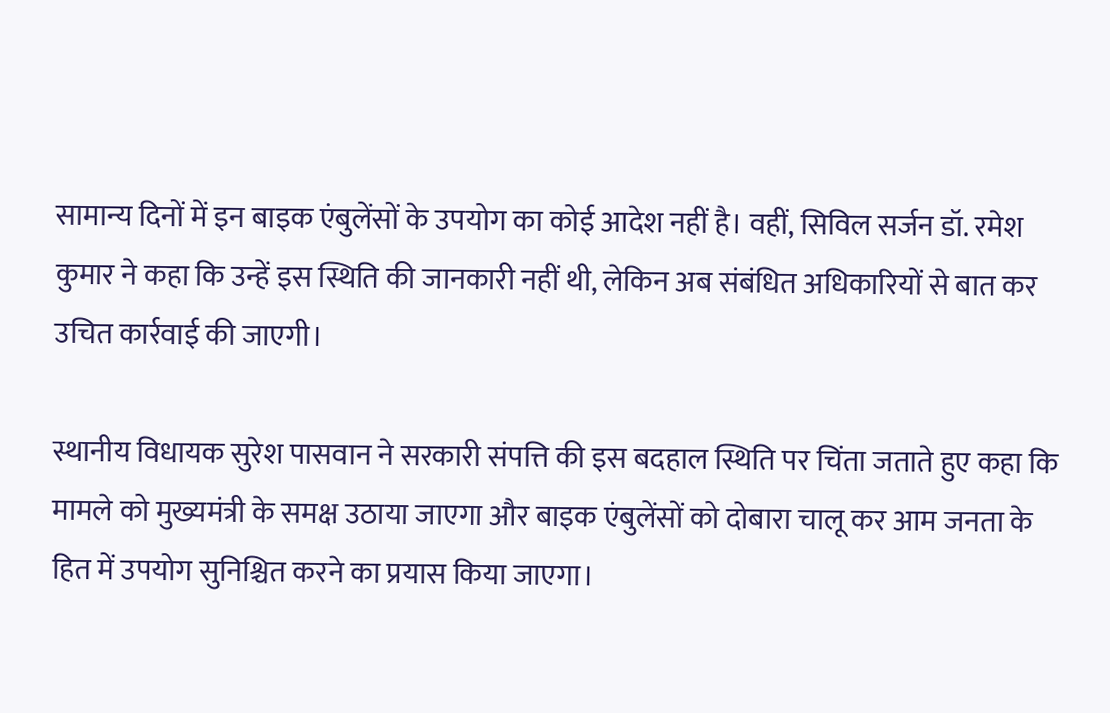सामान्य दिनों में इन बाइक एंबुलेंसों के उपयोग का कोई आदेश नहीं है। वहीं, सिविल सर्जन डॉ. रमेश कुमार ने कहा कि उन्हें इस स्थिति की जानकारी नहीं थी, लेकिन अब संबंधित अधिकारियों से बात कर उचित कार्रवाई की जाएगी।

स्थानीय विधायक सुरेश पासवान ने सरकारी संपत्ति की इस बदहाल स्थिति पर चिंता जताते हुए कहा कि मामले को मुख्यमंत्री के समक्ष उठाया जाएगा और बाइक एंबुलेंसों को दोबारा चालू कर आम जनता के हित में उपयोग सुनिश्चित करने का प्रयास किया जाएगा।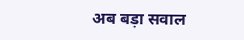अब बड़ा सवाल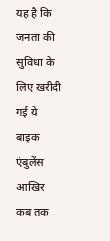यह है कि जनता की सुविधा के लिए खरीदी गई ये बाइक एंबुलेंस आखिर कब तक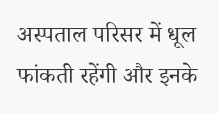अस्पताल परिसर में धूल फांकती रहेंगी और इनके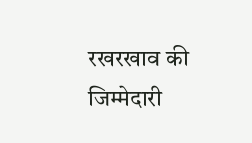रखरखाव की जिम्मेदारी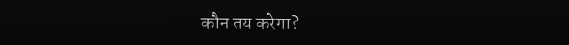कौन तय करेगा?